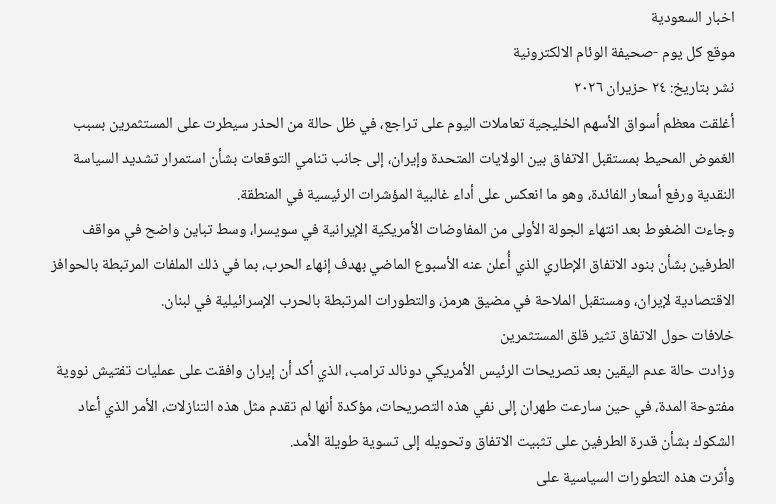اخبار السعودية
موقع كل يوم -صحيفة الوئام الالكترونية
نشر بتاريخ: ٢٤ حزيران ٢٠٢٦
أغلقت معظم أسواق الأسهم الخليجية تعاملات اليوم على تراجع، في ظل حالة من الحذر سيطرت على المستثمرين بسبب الغموض المحيط بمستقبل الاتفاق بين الولايات المتحدة وإيران، إلى جانب تنامي التوقعات بشأن استمرار تشديد السياسة النقدية ورفع أسعار الفائدة، وهو ما انعكس على أداء غالبية المؤشرات الرئيسية في المنطقة.
وجاءت الضغوط بعد انتهاء الجولة الأولى من المفاوضات الأمريكية الإيرانية في سويسرا، وسط تباين واضح في مواقف الطرفين بشأن بنود الاتفاق الإطاري الذي أُعلن عنه الأسبوع الماضي بهدف إنهاء الحرب، بما في ذلك الملفات المرتبطة بالحوافز الاقتصادية لإيران، ومستقبل الملاحة في مضيق هرمز، والتطورات المرتبطة بالحرب الإسرائيلية في لبنان.
خلافات حول الاتفاق تثير قلق المستثمرين
وزادت حالة عدم اليقين بعد تصريحات الرئيس الأمريكي دونالد ترامب، الذي أكد أن إيران وافقت على عمليات تفتيش نووية مفتوحة المدة، في حين سارعت طهران إلى نفي هذه التصريحات، مؤكدة أنها لم تقدم مثل هذه التنازلات، الأمر الذي أعاد الشكوك بشأن قدرة الطرفين على تثبيت الاتفاق وتحويله إلى تسوية طويلة الأمد.
وأثرت هذه التطورات السياسية على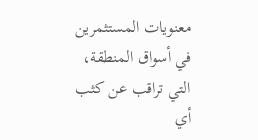معنويات المستثمرين في أسواق المنطقة، التي تراقب عن كثب أي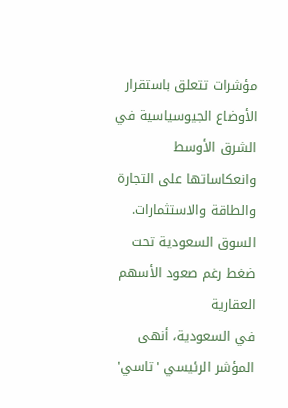مؤشرات تتعلق باستقرار الأوضاع الجيوسياسية في الشرق الأوسط وانعكاساتها على التجارة والطاقة والاستثمارات.
السوق السعودية تحت ضغط رغم صعود الأسهم العقارية
في السعودية، أنهى المؤشر الرئيسي 'تاسي'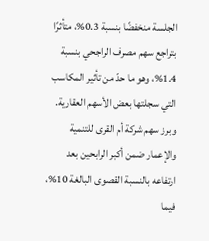الجلسة منخفضًا بنسبة 0.3%، متأثرًا بتراجع سهم مصرف الراجحي بنسبة 1.4%، وهو ما حدّ من تأثير المكاسب التي سجلتها بعض الأسهم العقارية.
وبرز سهم شركة أم القرى للتنمية والإعمار ضمن أكبر الرابحين بعد ارتفاعه بالنسبة القصوى البالغة 10%، فيما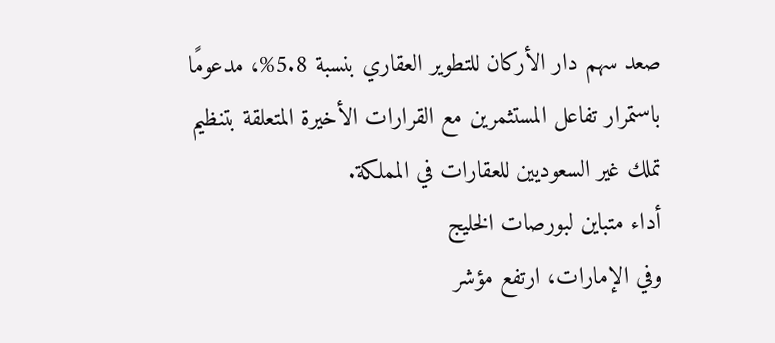صعد سهم دار الأركان للتطوير العقاري بنسبة 5.8%، مدعومًا باستمرار تفاعل المستثمرين مع القرارات الأخيرة المتعلقة بتنظيم تملك غير السعوديين للعقارات في المملكة.
أداء متباين لبورصات الخليج
وفي الإمارات، ارتفع مؤشر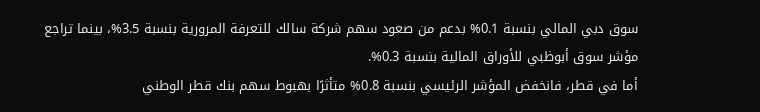سوق دبي المالي بنسبة 0.1% بدعم من صعود سهم شركة سالك للتعرفة المرورية بنسبة 3.5%، بينما تراجع مؤشر سوق أبوظبي للأوراق المالية بنسبة 0.3%.
أما في قطر، فانخفض المؤشر الرئيسي بنسبة 0.8% متأثرًا بهبوط سهم بنك قطر الوطني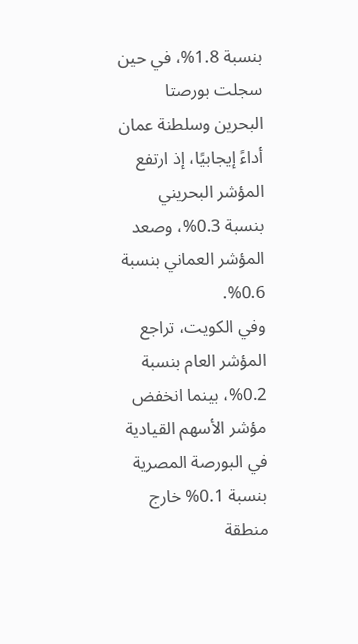بنسبة 1.8%، في حين سجلت بورصتا البحرين وسلطنة عمان أداءً إيجابيًا، إذ ارتفع المؤشر البحريني بنسبة 0.3%، وصعد المؤشر العماني بنسبة 0.6%.
وفي الكويت، تراجع المؤشر العام بنسبة 0.2%، بينما انخفض مؤشر الأسهم القيادية في البورصة المصرية بنسبة 0.1% خارج منطقة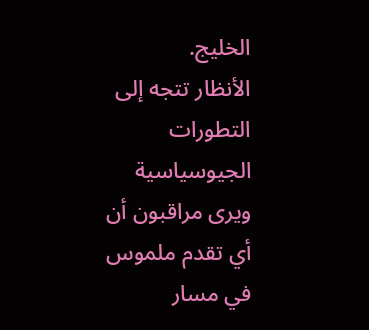الخليج.
الأنظار تتجه إلى التطورات الجيوسياسية
ويرى مراقبون أن أي تقدم ملموس في مسار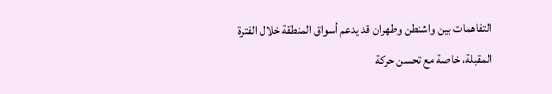التفاهمات بين واشنطن وطهران قد يدعم أسواق المنطقة خلال الفترة المقبلة، خاصة مع تحسن حركة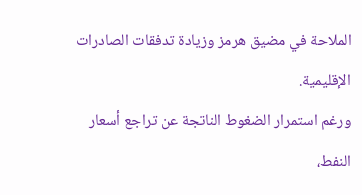الملاحة في مضيق هرمز وزيادة تدفقات الصادرات الإقليمية.
ورغم استمرار الضغوط الناتجة عن تراجع أسعار النفط،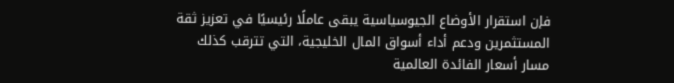فإن استقرار الأوضاع الجيوسياسية يبقى عاملًا رئيسيًا في تعزيز ثقة المستثمرين ودعم أداء أسواق المال الخليجية، التي تترقب كذلك مسار أسعار الفائدة العالمية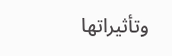وتأثيراتها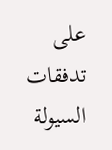على تدفقات السيولة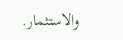والاستثمار.